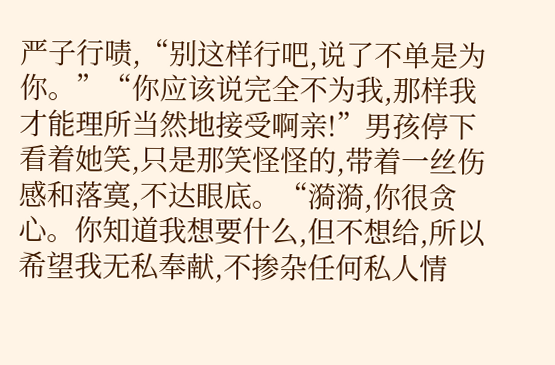严子行啧,“别这样行吧,说了不单是为你。”“你应该说完全不为我,那样我才能理所当然地接受啊亲!”男孩停下看着她笑,只是那笑怪怪的,带着一丝伤感和落寞,不达眼底。“漪漪,你很贪心。你知道我想要什么,但不想给,所以希望我无私奉献,不掺杂任何私人情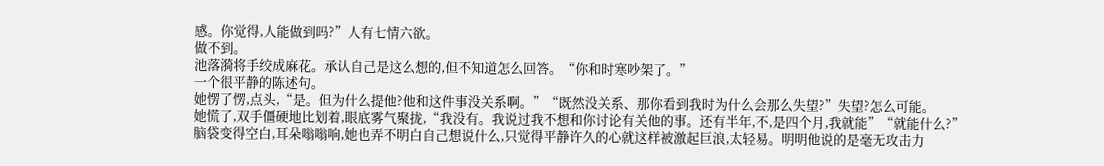感。你觉得,人能做到吗?”人有七情六欲。
做不到。
池落漪将手绞成麻花。承认自己是这么想的,但不知道怎么回答。“你和时寒吵架了。”
一个很平静的陈述句。
她愣了愣,点头,“是。但为什么提他?他和这件事没关系啊。”“既然没关系、那你看到我时为什么会那么失望?”失望?怎么可能。
她慌了,双手僵硬地比划着,眼底雾气聚拢,“我没有。我说过我不想和你讨论有关他的事。还有半年,不,是四个月,我就能”“就能什么?”
脑袋变得空白,耳朵嗡嗡响,她也弄不明白自己想说什么,只觉得平静许久的心就这样被激起巨浪,太轻易。明明他说的是毫无攻击力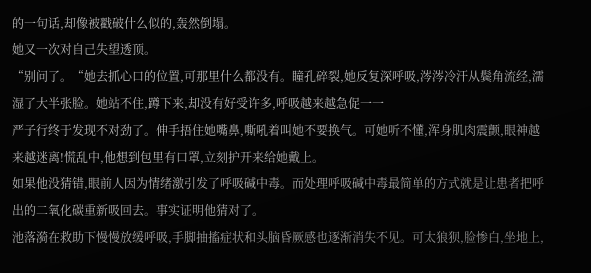的一句话,却像被戳破什么似的,轰然倒塌。
她又一次对自己失望透顶。
“别问了。“她去抓心口的位置,可那里什么都没有。瞳孔碎裂,她反复深呼吸,涔涔冷汗从鬓角流经,濡湿了大半张脸。她站不住,蹲下来,却没有好受许多,呼吸越来越急促一一
严子行终于发现不对劲了。伸手捂住她嘴鼻,嘶吼着叫她不要换气。可她听不懂,浑身肌肉震颤,眼神越来越迷离!慌乱中,他想到包里有口罩,立刻护开来给她戴上。
如果他没猜错,眼前人因为情绪激引发了呼吸碱中毒。而处理呼吸碱中毒最简单的方式就是让患者把呼出的二氧化碳重新吸回去。事实证明他猜对了。
池落漪在救助下慢慢放缓呼吸,手脚抽搐症状和头脑昏厥感也逐渐消失不见。可太狼狈,脸惨白,坐地上,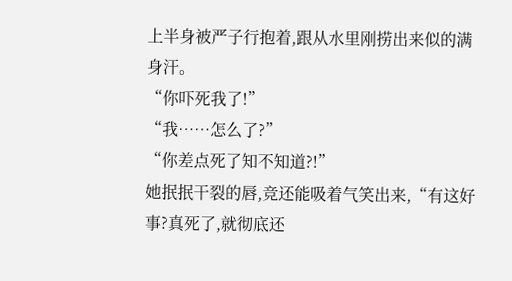上半身被严子行抱着,跟从水里刚捞出来似的满身汗。
“你吓死我了!”
“我……怎么了?”
“你差点死了知不知道?!”
她抿抿干裂的唇,竞还能吸着气笑出来,“有这好事?真死了,就彻底还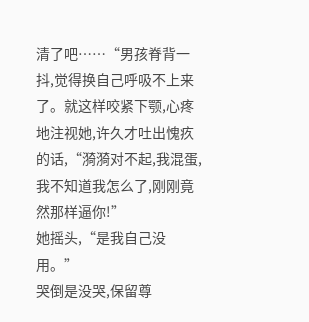清了吧……“男孩脊背一抖,觉得换自己呼吸不上来了。就这样咬紧下颚,心疼地注视她,许久才吐出愧疚的话,“漪漪对不起,我混蛋,我不知道我怎么了,刚刚竟然那样逼你!”
她摇头,“是我自己没用。”
哭倒是没哭,保留尊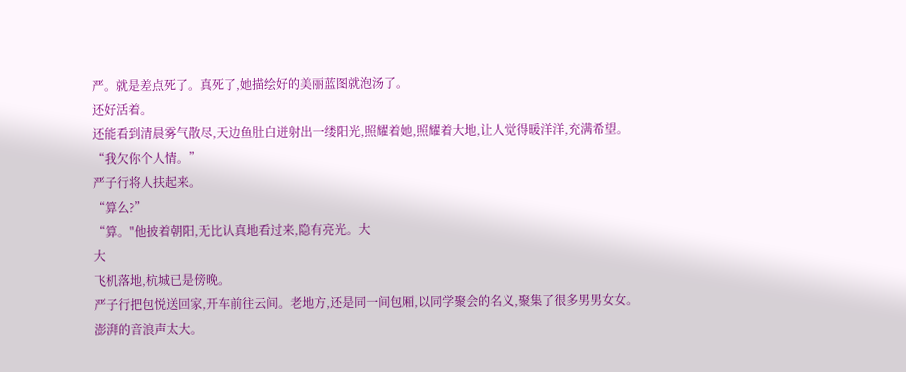严。就是差点死了。真死了,她描绘好的美丽蓝图就泡汤了。
还好活着。
还能看到清晨雾气散尽,天边鱼肚白迸射出一缕阳光,照耀着她,照耀着大地,让人觉得暖洋洋,充满希望。
“我欠你个人情。”
严子行将人扶起来。
“算么?”
“算。"他披着朝阳,无比认真地看过来,隐有亮光。大
大
飞机落地,杭城已是傍晚。
严子行把包悦送回家,开车前往云间。老地方,还是同一间包厢,以同学聚会的名义,聚集了很多男男女女。
澎湃的音浪声太大。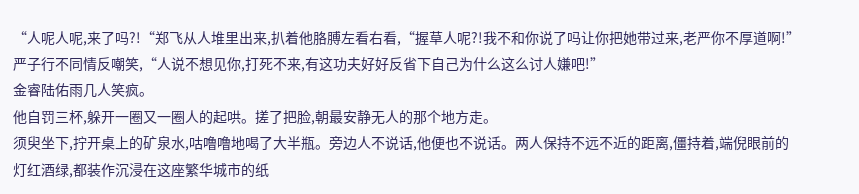“人呢人呢,来了吗?!“郑飞从人堆里出来,扒着他胳膊左看右看,“握草人呢?!我不和你说了吗让你把她带过来,老严你不厚道啊!”严子行不同情反嘲笑,“人说不想见你,打死不来,有这功夫好好反省下自己为什么这么讨人嫌吧!”
金睿陆佑雨几人笑疯。
他自罚三杯,躲开一圈又一圈人的起哄。搓了把脸,朝最安静无人的那个地方走。
须臾坐下,拧开桌上的矿泉水,咕噜噜地喝了大半瓶。旁边人不说话,他便也不说话。两人保持不远不近的距离,僵持着,端倪眼前的灯红酒绿,都装作沉浸在这座繁华城市的纸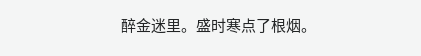醉金迷里。盛时寒点了根烟。